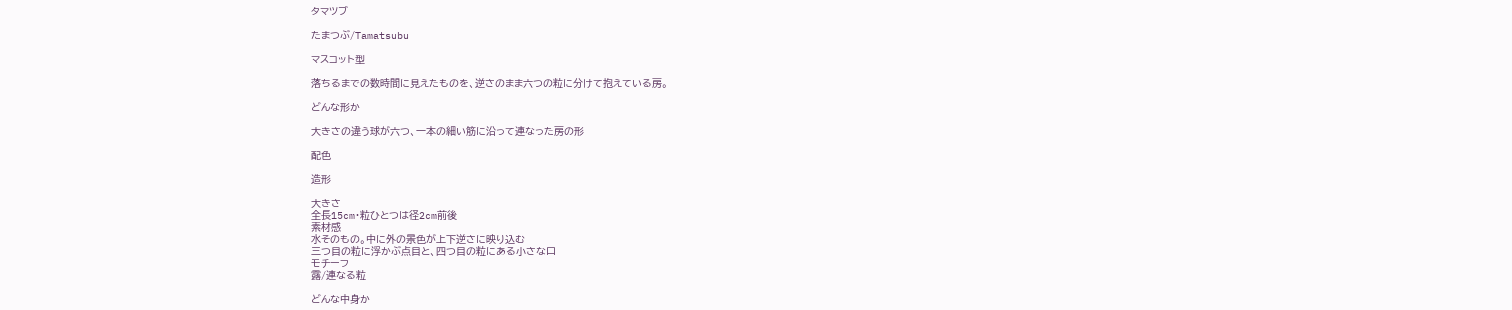タマツブ

たまつぶ/Tamatsubu

マスコット型

落ちるまでの数時間に見えたものを、逆さのまま六つの粒に分けて抱えている房。

どんな形か

大きさの違う球が六つ、一本の細い筋に沿って連なった房の形

配色

造形

大きさ
全長15cm・粒ひとつは径2cm前後
素材感
水そのもの。中に外の景色が上下逆さに映り込む
三つ目の粒に浮かぶ点目と、四つ目の粒にある小さな口
モチーフ
露/連なる粒

どんな中身か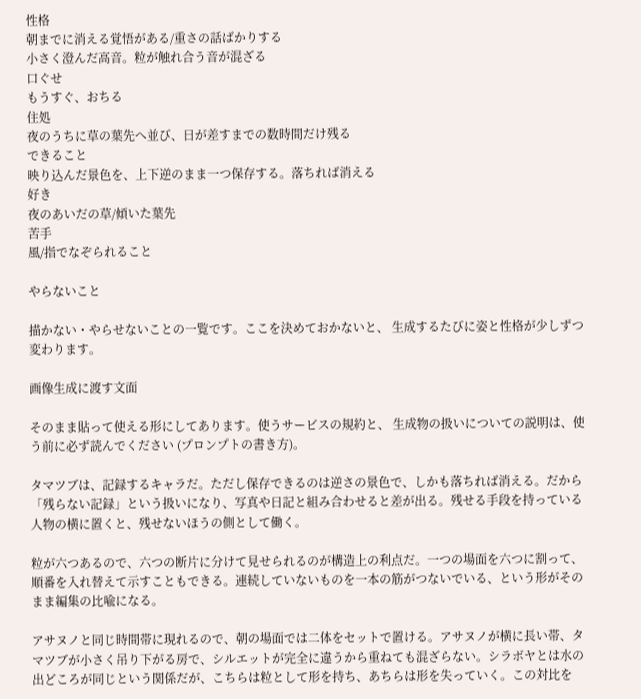性格
朝までに消える覚悟がある/重さの話ばかりする
小さく澄んだ高音。粒が触れ合う音が混ざる
口ぐせ
もうすぐ、おちる
住処
夜のうちに草の葉先へ並び、日が差すまでの数時間だけ残る
できること
映り込んだ景色を、上下逆のまま一つ保存する。落ちれば消える
好き
夜のあいだの草/傾いた葉先
苦手
風/指でなぞられること

やらないこと

描かない・やらせないことの一覧です。ここを決めておかないと、 生成するたびに姿と性格が少しずつ変わります。

画像生成に渡す文面

そのまま貼って使える形にしてあります。使うサービスの規約と、 生成物の扱いについての説明は、使う前に必ず読んでください (プロンプトの書き方)。

タマツブは、記録するキャラだ。ただし保存できるのは逆さの景色で、しかも落ちれば消える。だから「残らない記録」という扱いになり、写真や日記と組み合わせると差が出る。残せる手段を持っている人物の横に置くと、残せないほうの側として働く。

粒が六つあるので、六つの断片に分けて見せられるのが構造上の利点だ。一つの場面を六つに割って、順番を入れ替えて示すこともできる。連続していないものを一本の筋がつないでいる、という形がそのまま編集の比喩になる。

アサヌノと同じ時間帯に現れるので、朝の場面では二体をセットで置ける。アサヌノが横に長い帯、タマツブが小さく吊り下がる房で、シルエットが完全に違うから重ねても混ざらない。シラボヤとは水の出どころが同じという関係だが、こちらは粒として形を持ち、あちらは形を失っていく。この対比を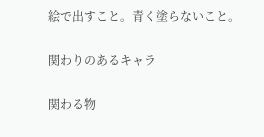絵で出すこと。青く塗らないこと。

関わりのあるキャラ

関わる物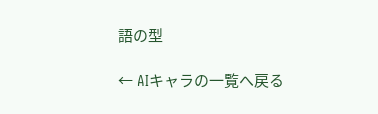語の型

← AIキャラの一覧へ戻る